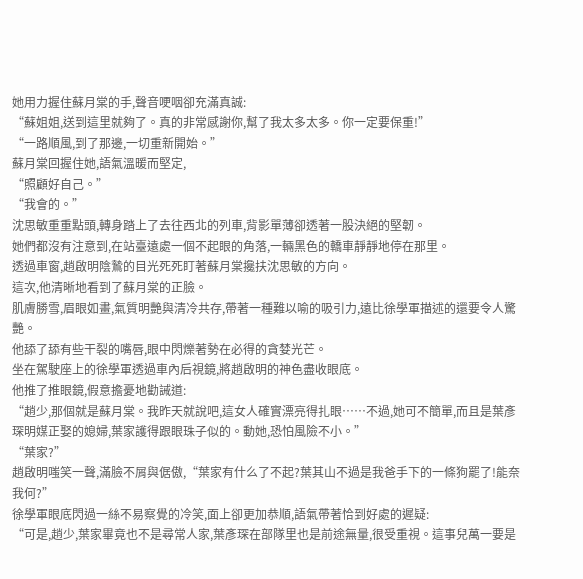她用力握住蘇月棠的手,聲音哽咽卻充滿真誠:
“蘇姐姐,送到這里就夠了。真的非常感謝你,幫了我太多太多。你一定要保重!”
“一路順風,到了那邊,一切重新開始。”
蘇月棠回握住她,語氣溫暖而堅定,
“照顧好自己。”
“我會的。”
沈思敏重重點頭,轉身踏上了去往西北的列車,背影單薄卻透著一股決絕的堅韌。
她們都沒有注意到,在站臺遠處一個不起眼的角落,一輛黑色的轎車靜靜地停在那里。
透過車窗,趙啟明陰鷙的目光死死盯著蘇月棠攙扶沈思敏的方向。
這次,他清晰地看到了蘇月棠的正臉。
肌膚勝雪,眉眼如畫,氣質明艷與清冷共存,帶著一種難以喻的吸引力,遠比徐學軍描述的還要令人驚艷。
他舔了舔有些干裂的嘴唇,眼中閃爍著勢在必得的貪婪光芒。
坐在駕駛座上的徐學軍透過車內后視鏡,將趙啟明的神色盡收眼底。
他推了推眼鏡,假意擔憂地勸誡道:
“趙少,那個就是蘇月棠。我昨天就說吧,這女人確實漂亮得扎眼……不過,她可不簡單,而且是葉彥琛明媒正娶的媳婦,葉家護得跟眼珠子似的。動她,恐怕風險不小。”
“葉家?”
趙啟明嗤笑一聲,滿臉不屑與倨傲,“葉家有什么了不起?葉其山不過是我爸手下的一條狗罷了!能奈我何?”
徐學軍眼底閃過一絲不易察覺的冷笑,面上卻更加恭順,語氣帶著恰到好處的遲疑:
“可是,趙少,葉家畢竟也不是尋常人家,葉彥琛在部隊里也是前途無量,很受重視。這事兒萬一要是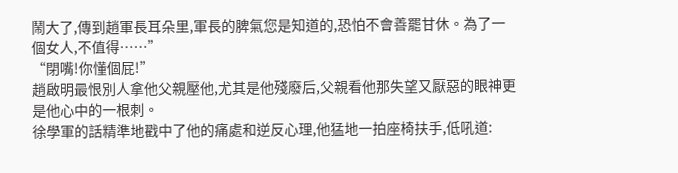鬧大了,傳到趙軍長耳朵里,軍長的脾氣您是知道的,恐怕不會善罷甘休。為了一個女人,不值得……”
“閉嘴!你懂個屁!”
趙啟明最恨別人拿他父親壓他,尤其是他殘廢后,父親看他那失望又厭惡的眼神更是他心中的一根刺。
徐學軍的話精準地戳中了他的痛處和逆反心理,他猛地一拍座椅扶手,低吼道: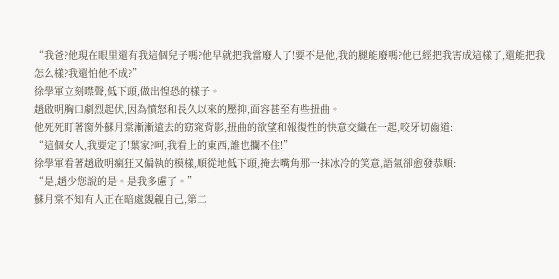“我爸?他現在眼里還有我這個兒子嗎?他早就把我當廢人了!要不是他,我的腿能廢嗎?他已經把我害成這樣了,還能把我怎么樣?我還怕他不成?”
徐學軍立刻噤聲,低下頭,做出惶恐的樣子。
趙啟明胸口劇烈起伏,因為憤怒和長久以來的壓抑,面容甚至有些扭曲。
他死死盯著窗外蘇月棠漸漸遠去的窈窕背影,扭曲的欲望和報復性的快意交織在一起,咬牙切齒道:
“這個女人,我要定了!葉家?呵,我看上的東西,誰也攔不住!”
徐學軍看著趙啟明瘋狂又偏執的模樣,順從地低下頭,掩去嘴角那一抹冰冷的笑意,語氣卻愈發恭順:
“是,趙少您說的是。是我多慮了。”
蘇月棠不知有人正在暗處覬覦自己,第二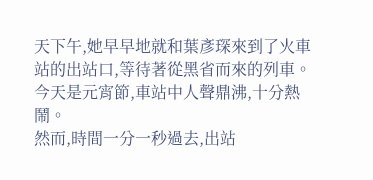天下午,她早早地就和葉彥琛來到了火車站的出站口,等待著從黑省而來的列車。
今天是元宵節,車站中人聲鼎沸,十分熱鬧。
然而,時間一分一秒過去,出站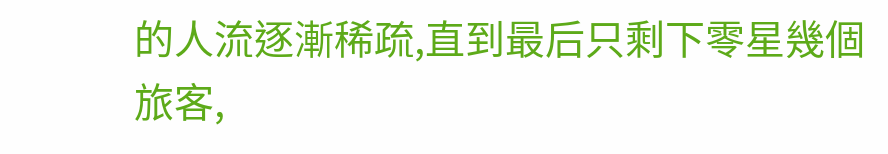的人流逐漸稀疏,直到最后只剩下零星幾個旅客,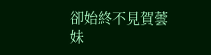卻始終不見賀蕓妹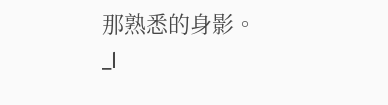那熟悉的身影。
_l